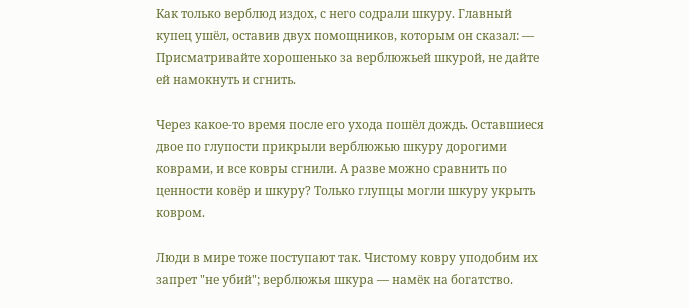Как только верблюд издох, с него содрали шкуру. Главный купец ушёл, оставив двух помощников, которым он сказал: — Присматривайте хорошенько за верблюжьей шкурой, не дайте ей намокнуть и сгнить.

Через какое-то время после его ухода пошёл дождь. Оставшиеся двое по глупости прикрыли верблюжью шкуру дорогими коврами, и все ковры сгнили. А разве можно сравнить по ценности ковёр и шкуру? Только глупцы могли шкуру укрыть ковром.

Люди в мире тоже поступают так. Чистому ковру уподобим их запрет "не убий"; верблюжья шкура — намёк на богатство.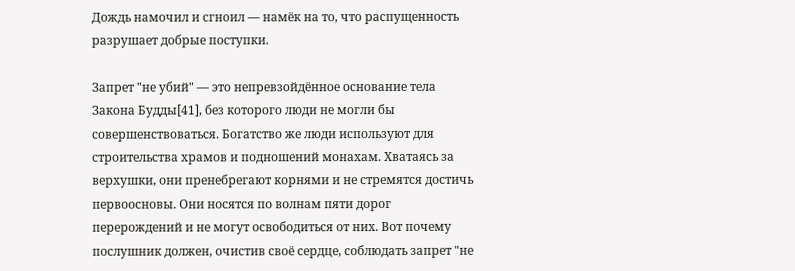Дождь намочил и сгноил — намёк на то, что распущенность разрушает добрые поступки.

Запрет "не убий" — это непревзойдённое основание тела Закона Будды[41], без которого люди не могли бы совершенствоваться. Богатство же люди используют для строительства храмов и подношений монахам. Хватаясь за верхушки, они пренебрегают корнями и не стремятся достичь первоосновы. Они носятся по волнам пяти дорог перерождений и не могут освободиться от них. Вот почему послушник должен, очистив своё сердце, соблюдать запрет "не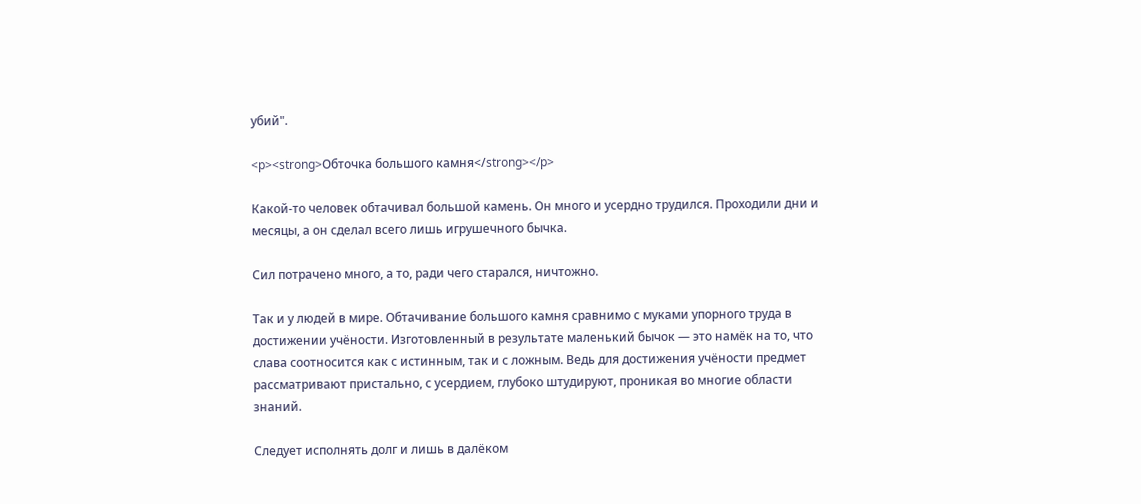убий".

<p><strong>Обточка большого камня</strong></p>

Какой-то человек обтачивал большой камень. Он много и усердно трудился. Проходили дни и месяцы, а он сделал всего лишь игрушечного бычка.

Сил потрачено много, а то, ради чего старался, ничтожно.

Так и у людей в мире. Обтачивание большого камня сравнимо с муками упорного труда в достижении учёности. Изготовленный в результате маленький бычок — это намёк на то, что слава соотносится как с истинным, так и с ложным. Ведь для достижения учёности предмет рассматривают пристально, с усердием, глубоко штудируют, проникая во многие области знаний.

Следует исполнять долг и лишь в далёком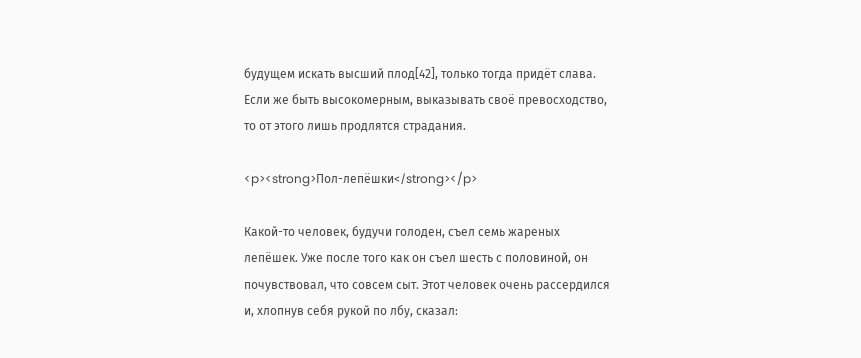будущем искать высший плод[42], только тогда придёт слава. Если же быть высокомерным, выказывать своё превосходство, то от этого лишь продлятся страдания.

<p><strong>Пол-лепёшки</strong></p>

Какой-то человек, будучи голоден, съел семь жареных лепёшек. Уже после того как он съел шесть с половиной, он почувствовал, что совсем сыт. Этот человек очень рассердился и, хлопнув себя рукой по лбу, сказал: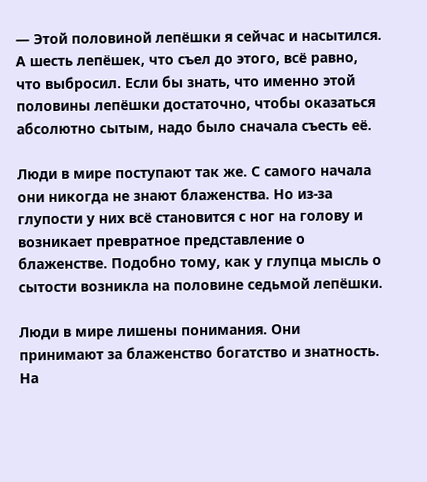— Этой половиной лепёшки я сейчас и насытился. А шесть лепёшек, что съел до этого, всё равно, что выбросил. Если бы знать, что именно этой половины лепёшки достаточно, чтобы оказаться абсолютно сытым, надо было сначала съесть её.

Люди в мире поступают так же. С самого начала они никогда не знают блаженства. Но из-за глупости у них всё становится с ног на голову и возникает превратное представление о блаженстве. Подобно тому, как у глупца мысль о сытости возникла на половине седьмой лепёшки.

Люди в мире лишены понимания. Они принимают за блаженство богатство и знатность. На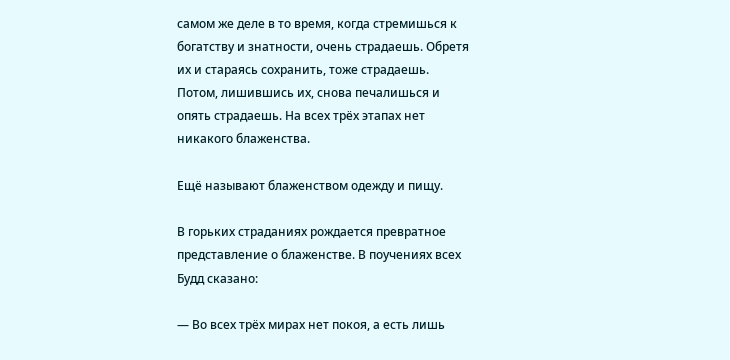самом же деле в то время, когда стремишься к богатству и знатности, очень страдаешь. Обретя их и стараясь сохранить, тоже страдаешь. Потом, лишившись их, снова печалишься и опять страдаешь. На всех трёх этапах нет никакого блаженства.

Ещё называют блаженством одежду и пищу.

В горьких страданиях рождается превратное представление о блаженстве. В поучениях всех Будд сказано:

— Во всех трёх мирах нет покоя, а есть лишь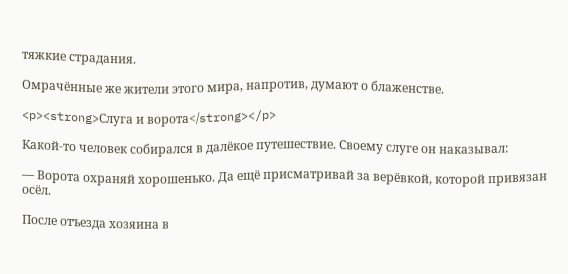тяжкие страдания.

Омрачённые же жители этого мира, напротив, думают о блаженстве.

<p><strong>Слуга и ворота</strong></p>

Какой-то человек собирался в далёкое путешествие. Своему слуге он наказывал:

— Ворота охраняй хорошенько. Да ещё присматривай за верёвкой, которой привязан осёл.

После отъезда хозяина в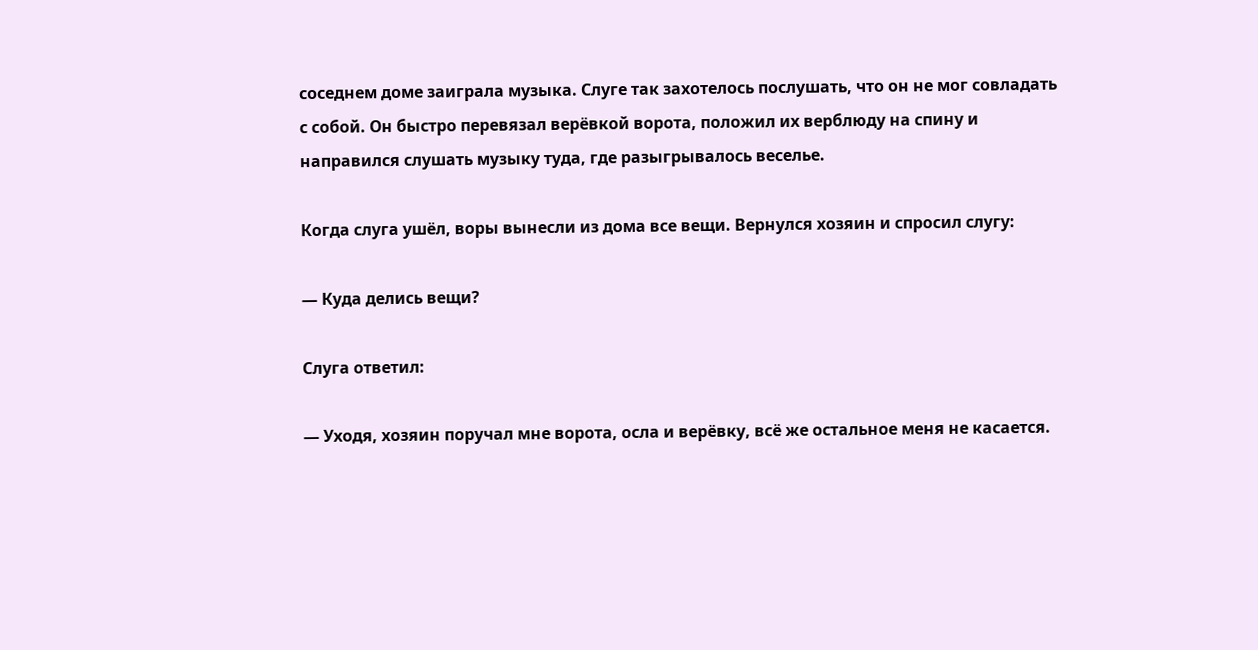соседнем доме заиграла музыка. Слуге так захотелось послушать, что он не мог совладать с собой. Он быстро перевязал верёвкой ворота, положил их верблюду на спину и направился слушать музыку туда, где разыгрывалось веселье.

Когда слуга ушёл, воры вынесли из дома все вещи. Вернулся хозяин и спросил слугу:

— Куда делись вещи?

Слуга ответил:

— Уходя, хозяин поручал мне ворота, осла и верёвку, всё же остальное меня не касается.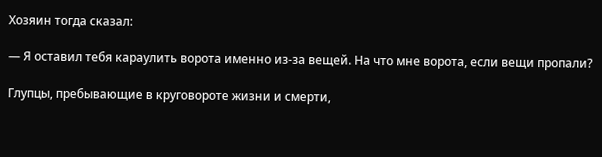Хозяин тогда сказал:

— Я оставил тебя караулить ворота именно из-за вещей. На что мне ворота, если вещи пропали?

Глупцы, пребывающие в круговороте жизни и смерти,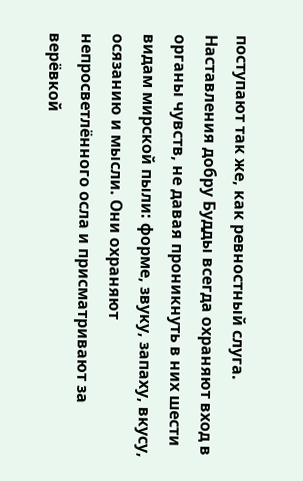поступают так же, как ревностный слуга. Наставления добру Будды всегда охраняют вход в органы чувств, не давая проникнуть в них шести видам мирской пыли: форме, звуку, запаху, вкусу, осязанию и мысли. Они охраняют непросветлённого осла и присматривают за верёвкой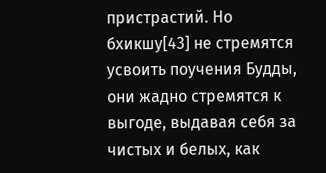пристрастий. Но бхикшу[43] не стремятся усвоить поучения Будды, они жадно стремятся к выгоде, выдавая себя за чистых и белых, как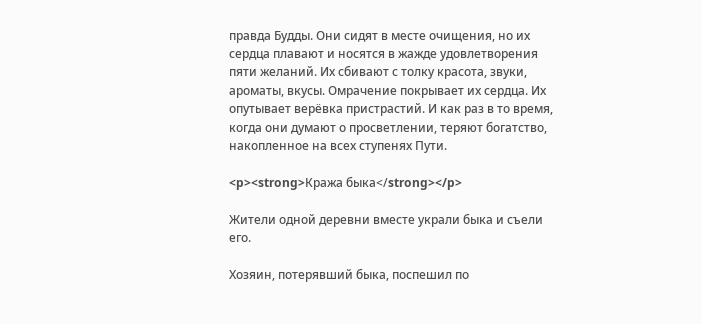правда Будды. Они сидят в месте очищения, но их сердца плавают и носятся в жажде удовлетворения пяти желаний. Их сбивают с толку красота, звуки, ароматы, вкусы. Омрачение покрывает их сердца. Их опутывает верёвка пристрастий. И как раз в то время, когда они думают о просветлении, теряют богатство, накопленное на всех ступенях Пути.

<p><strong>Кража быка</strong></p>

Жители одной деревни вместе украли быка и съели его.

Хозяин, потерявший быка, поспешил по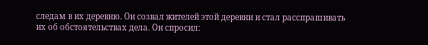следам в их деревню. Он созвал жителей этой деревни и стал расспрашивать их об обстоятельствах дела. Он спросил: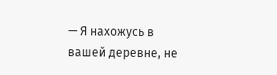— Я нахожусь в вашей деревне, не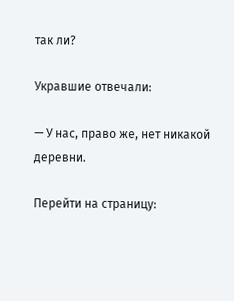так ли?

Укравшие отвечали:

— У нас, право же, нет никакой деревни.

Перейти на страницу: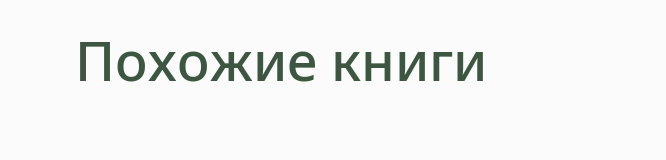Похожие книги